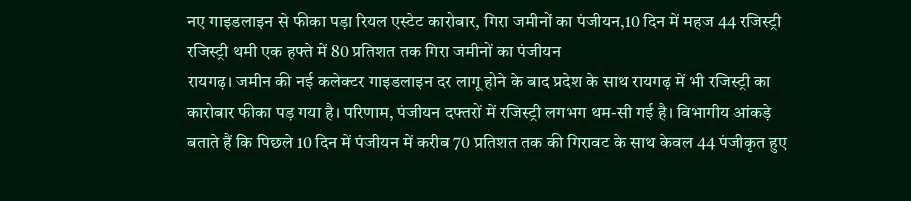नए गाइडलाइन से फीका पड़ा रियल एस्टेट कारोबार, गिरा जमीनों का पंजीयन,10 दिन में महज 44 रजिस्ट्री
रजिस्ट्री थमी एक हफ्ते में 80 प्रतिशत तक गिरा जमीनों का पंजीयन
रायगढ़। जमीन की नई कलेक्टर गाइडलाइन दर लागू होने के बाद प्रदेश के साथ रायगढ़ में भी रजिस्ट्री का कारोबार फीका पड़ गया है। परिणाम, पंजीयन दफ्तरों में रजिस्ट्री लगभग थम-सी गई है। विभागीय आंकड़े बताते हैं कि पिछले 10 दिन में पंजीयन में करीब 70 प्रतिशत तक की गिरावट के साथ केवल 44 पंजीकृत हुए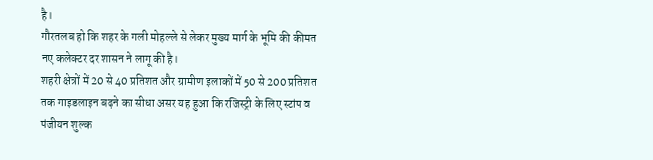है।
गौरतलब हो कि शहर के गली मोहल्ले से लेकर मुख्य मार्ग के भूमि की कीमत नए कलेक्टर दर शासन ने लागू की है।
शहरी क्षेत्रों में 20 से 40 प्रतिशत और ग्रामीण इलाकों में 50 से 200 प्रतिशत तक गाइडलाइन बढ़ने का सीधा असर यह हुआ कि रजिस्ट्री के लिए स्टांप व पंजीयन शुल्क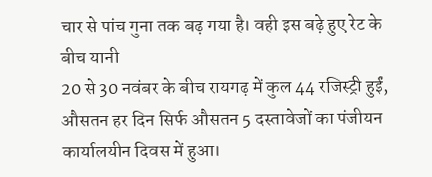चार से पांच गुना तक बढ़ गया है। वही इस बढ़े हुए रेट के बीच यानी
20 से 30 नवंबर के बीच रायगढ़ में कुल 44 रजिस्ट्री हुईं, औसतन हर दिन सिर्फ औसतन 5 दस्तावेजों का पंजीयन कार्यालयीन दिवस में हुआ।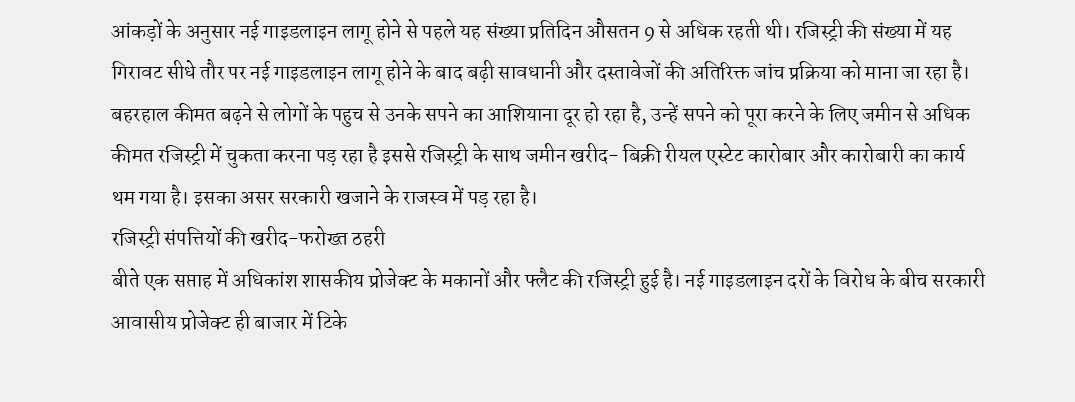आंकड़ों के अनुसार नई गाइडलाइन लागू होने से पहले यह संख्या प्रतिदिन औसतन 9 से अधिक रहती थी। रजिस्ट्री की संख्या में यह गिरावट सीधे तौर पर नई गाइडलाइन लागू होने के बाद बढ़ी सावधानी और दस्तावेजों की अतिरिक्त जांच प्रक्रिया को माना जा रहा है। बहरहाल कीमत बढ़ने से लोगों के पहुच से उनके सपने का आशियाना दूर हो रहा है, उन्हें सपने को पूरा करने के लिए जमीन से अधिक कीमत रजिस्ट्री में चुकता करना पड़ रहा है इससे रजिस्ट्री के साथ जमीन खरीद- बिक्री रीयल एस्टेट कारोबार और कारोबारी का कार्य थम गया है। इसका असर सरकारी खजाने के राजस्व में पड़ रहा है।
रजिस्ट्री संपत्तियों की खरीद-फरोख्त ठहरी
बीते एक सप्ताह में अधिकांश शासकीय प्रोजेक्ट के मकानों और फ्लैट की रजिस्ट्री हुई है। नई गाइडलाइन दरों के विरोध के बीच सरकारी आवासीय प्रोजेक्ट ही बाजार में टिके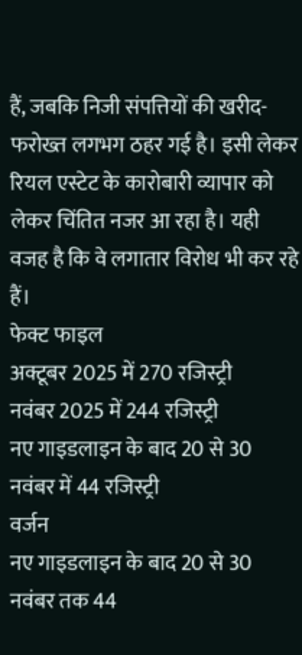हैं, जबकि निजी संपत्तियों की खरीद-फरोख्त लगभग ठहर गई है। इसी लेकर रियल एस्टेट के कारोबारी व्यापार को लेकर चिंतित नजर आ रहा है। यही वजह है कि वे लगातार विरोध भी कर रहे हैं।
फेक्ट फाइल
अक्टूबर 2025 में 270 रजिस्ट्री
नवंबर 2025 में 244 रजिस्ट्री
नए गाइडलाइन के बाद 20 से 30 नवंबर में 44 रजिस्ट्री
वर्जन
नए गाइडलाइन के बाद 20 से 30 नवंबर तक 44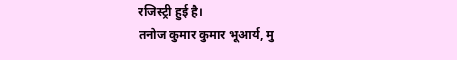रजिस्ट्री हुई है।
तनोज कुमार कुमार भूआर्य, मु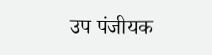उप पंजीयक